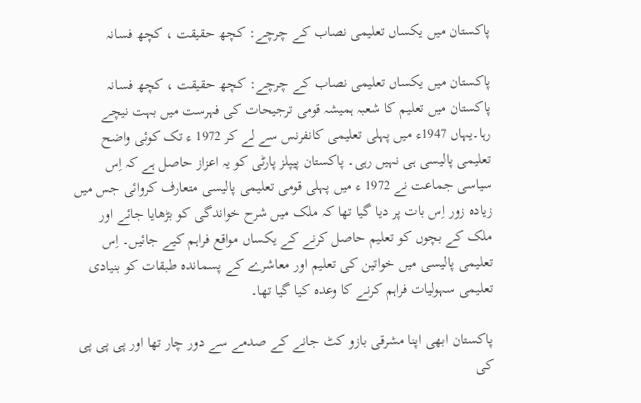پاکستان میں یکساں تعلیمی نصاب کے چرچے: کچھ حقیقت ، کچھ فسانہ

پاکستان میں یکساں تعلیمی نصاب کے چرچے: کچھ حقیقت ، کچھ فسانہ
پاکستان میں تعلیم کا شعبہ ہمیشہ قومی ترجیحات کی فہرست میں بہت نیچے رہا۔یہاں 1947ء میں پہلی تعلیمی کانفرنس سے لے کر 1972 ء تک کوئی واضح تعلیمی پالیسی ہی نہیں رہی۔ پاکستان پیپلز پارٹی کو یہ اعزاز حاصل ہے کہ اِس سیاسی جماعت نے 1972 ء میں پہلی قومی تعلیمی پالیسی متعارف کروائی جس میں زیادہ زور اِس بات پر دیا گیا تھا کہ ملک میں شرح خواندگی کو بڑھایا جائے اور ملک کے بچوں کو تعلیم حاصل کرنے کے یکساں مواقع فراہم کیے جائیں۔ اِس تعلیمی پالیسی میں خواتین کی تعلیم اور معاشرے کے پسماندہ طبقات کو بنیادی تعلیمی سہولیات فراہم کرنے کا وعدہ کیا گیا تھا۔

پاکستان ابھی اپنا مشرقی بازو کٹ جانے کے صدمے سے دور چار تھا اور پی پی پی کی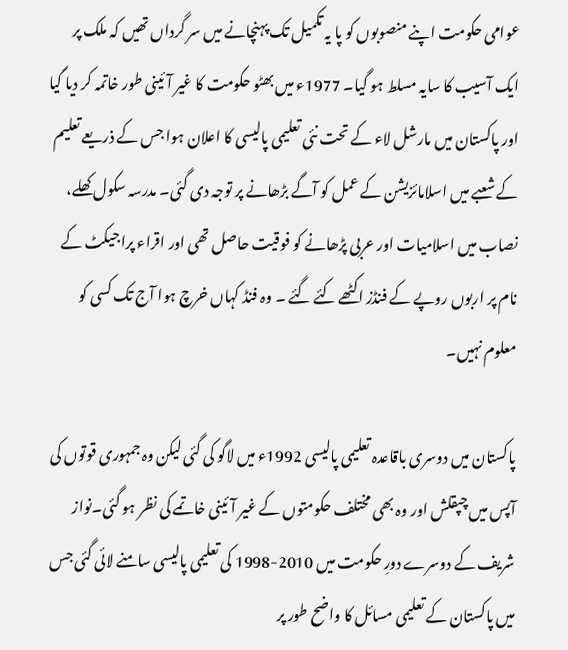عوامی حکومت اپنے منصوبوں کو پا یہ تکمیل تک پہنچانے میں سر گرداں تھیں کہ ملک پر ایک آسیب کا سایہ مسلط ہو گیا۔ 1977ء میں بھٹو حکومت کا غیر آئینی طور خاتمہ کر دیا گیا اور پاکستان میں مارشل لاء کے تحت نئی تعلیمی پالیسی کا اعلان ہوا جس کے ذریعے تعلیم کے شعبے میں اسلامائزیشن کے عمل کو آگے بڑھانے پر توجہ دی گئی۔ مدرسہ سکول کھلے، نصاب میں اسلامیات اور عربی پڑھانے کو فوقیت حاصل تھی اور اقراء پراجیکٹ کے نام پر اربوں روپے کے فنڈز اکٹھے کئے گئے ۔ وہ فنڈ کہاں خرچ ہوا آج تک کسی کو معلوم نہیں۔

پاکستان میں دوسری باقاعدہ تعلیمی پالیسی 1992ء میں لاگو کی گئی لیکن وہ جمہوری قوتوں کی آپس میں چپقلش اور وہ بھی مختلف حکومتوں کے غیر آئینی خاتمے کی نظر ہو گئی۔نواز شریف کے دوسرے دورِ حکومت میں 2010-1998 کی تعلیمی پالیسی سامنے لائی گئی جس میں پاکستان کے تعلیمی مسائل کا واضح طور پر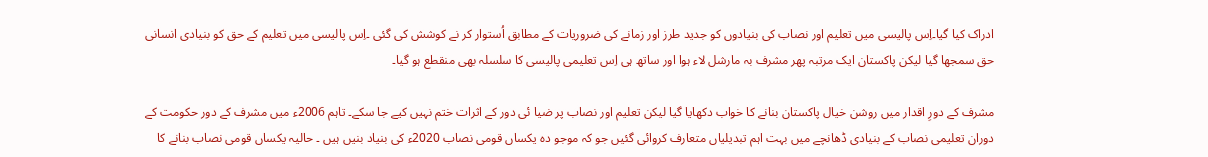ادراک کیا گیا۔اِس پالیسی میں تعلیم اور نصاب کی بنیادوں کو جدید طرز اور زمانے کی ضروریات کے مطابق اُستوار کر نے کوشش کی گئی ۔اِس پالیسی میں تعلیم کے حق کو بنیادی انسانی حق سمجھا گیا لیکن پاکستان ایک مرتبہ پھر مشرف بہ مارشل لاء ہوا اور ساتھ ہی اِس تعلیمی پالیسی کا سلسلہ بھی منقطع ہو گیا۔

مشرف کے دورِ اقدار میں روشن خیال پاکستان بنانے کا خواب دکھایا گیا لیکن تعلیم اور نصاب پر ضیا ئی دور کے اثرات ختم نہیں کیے جا سکے۔ تاہم 2006ء میں مشرف کے دور حکومت کے دوران تعلیمی نصاب کے بنیادی ڈھانچے میں بہت اہم تبدیلیاں متعارف کروائی گئیں جو کہ موجو دہ یکساں قومی نصاب 2020ء کی بنیاد بنیں ہیں ۔ حالیہ یکساں قومی نصاب بنانے کا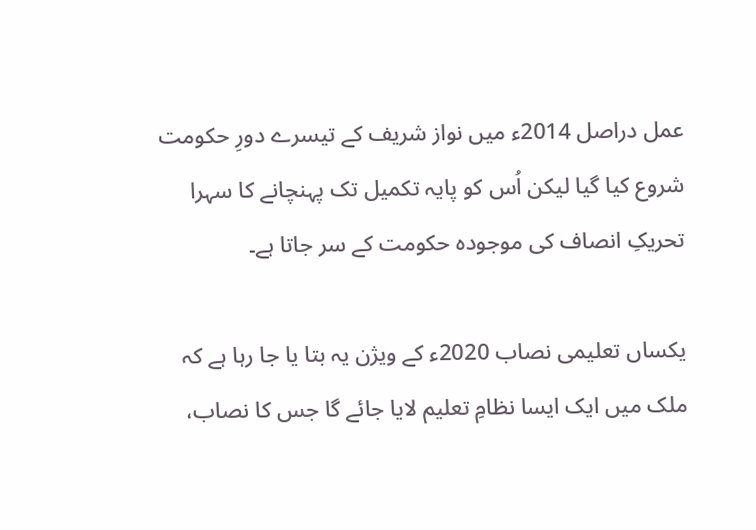عمل دراصل 2014ء میں نواز شریف کے تیسرے دورِ حکومت شروع کیا گیا لیکن اُس کو پایہ تکمیل تک پہنچانے کا سہرا تحریکِ انصاف کی موجودہ حکومت کے سر جاتا ہے۔

یکساں تعلیمی نصاب 2020ء کے ویژن یہ بتا یا جا رہا ہے کہ ملک میں ایک ایسا نظامِ تعلیم لایا جائے گا جس کا نصاب،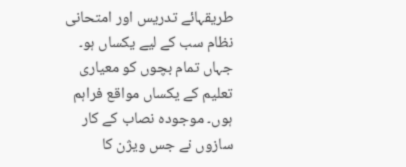طریقہائے تدریس اور امتحانی نظام سب کے لیے یکساں ہو۔ جہاں تمام بچوں کو معیاری تعلیم کے یکساں مواقع فراہم ہوں۔ موجودہ نصاب کے کار سازوں نے جس ویژن کا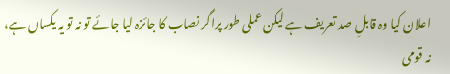اعلان کیا وہ قابلِ صد تعریف ہے لیکن عملی طور پراگر نصاب کا جائزہ لیا جائے تو نہ تو یہ یکساں ہے، نہ قومی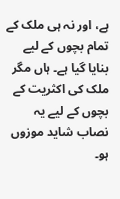ہے، اور نہ ہی ملک کے تمام بچوں کے لیے بنایا گیا ہے۔ ہاں مگر ملک کی اکثریت کے بچوں کے لیے یہ نصاب شاید موزوں ہو۔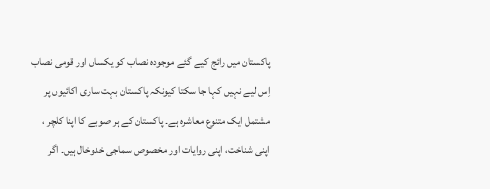پاکستان میں رائج کیے گئے موجودہ نصاب کو یکساں اور قومی نصاب اِس لیے نہیں کہا جا سکتا کیونکہ پاکستان بہت ساری اکائیوں پر مشتمل ایک متنوع معاشرہ ہے۔ پاکستان کے ہر صوبے کا اپنا کلچر ، اپنی شناخت، اپنی روایات اور مخصوص سماجی خدوخال ہیں۔ اگر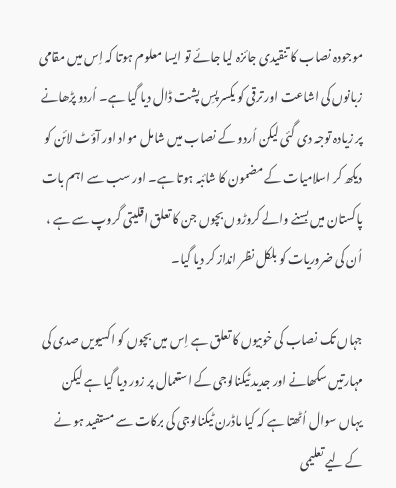موجودہ نصاب کا تنقیدی جائزہ لیا جائے تو ایسا معلوم ہوتا کہ اِس میں مقامی زبانوں کی اشاعت اور ترقی کو یکسر پسِ پشت ڈال دیا گیا ہے۔ اُردو پڑھانے پر زیادہ توجہ دی گئی لیکن اُردو کے نصاب میں شامل مواد اور آؤٹ لائن کو دیکھ کر اسلامیات کے مضمون کا شائبہ ہوتا ہے۔ اور سب سے اہم بات پاکستان میں بسنے والے کروڑوں بچوں جن کا تعلق اقلیتی گروپ سے ہے ، اُن کی ضروریات کو بلکل نظر انداز کر دیا گیا۔

جہاں تک نصاب کی خوبیوں کا تعلق ہے اِس میں بچوں کو اکسیویں صدی کی مہارتیں سکھانے اور جدید ٹیکنالوجی کے استعمال پر زور دیا گیا ہے لیکن یہاں سوال اُٹھتا ہے کہ کیا ماڈرن ٹیکنالوجی کی برکات سے مستفید ہو نے کے لیے تعلیمی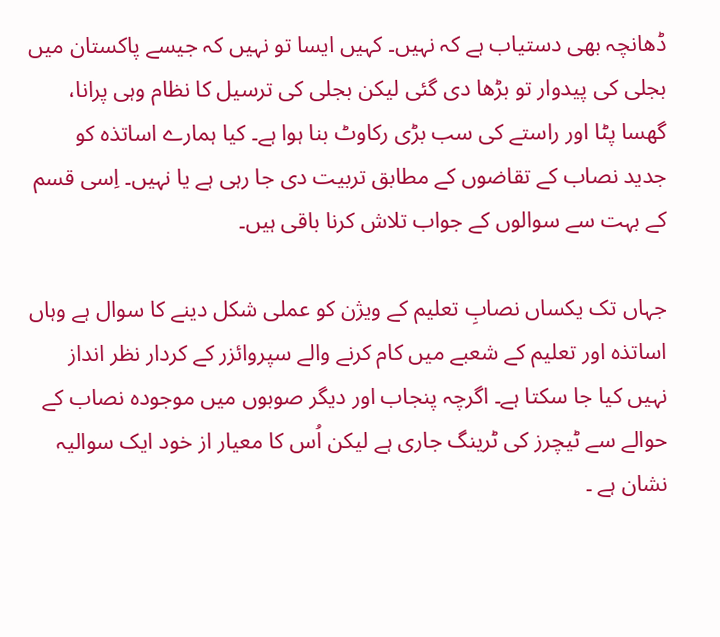ڈھانچہ بھی دستیاب ہے کہ نہیں۔ کہیں ایسا تو نہیں کہ جیسے پاکستان میں بجلی کی پیدوار تو بڑھا دی گئی لیکن بجلی کی ترسیل کا نظام وہی پرانا، گھسا پٹا اور راستے کی سب بڑی رکاوٹ بنا ہوا ہے۔ کیا ہمارے اساتذہ کو جدید نصاب کے تقاضوں کے مطابق تربیت دی جا رہی ہے یا نہیں۔ اِسی قسم کے بہت سے سوالوں کے جواب تلاش کرنا باقی ہیں۔

جہاں تک یکساں نصابِ تعلیم کے ویژن کو عملی شکل دینے کا سوال ہے وہاں اساتذہ اور تعلیم کے شعبے میں کام کرنے والے سپروائزر کے کردار نظر انداز نہیں کیا جا سکتا ہے۔ اگرچہ پنجاب اور دیگر صوبوں میں موجودہ نصاب کے حوالے سے ٹیچرز کی ٹرینگ جاری ہے لیکن اُس کا معیار از خود ایک سوالیہ نشان ہے ۔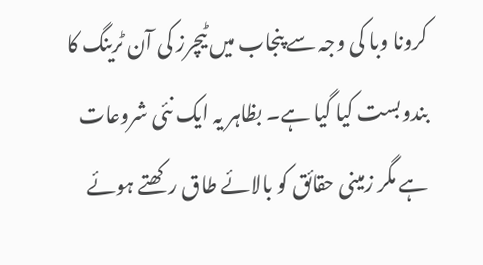کرونا وبا کی وجہ سے پنجاب میں ٹیچرز کی آن ٹرینگ کا بندوبست کیا گیا ہے۔ بظاہر یہ ایک نئی شروعات ہے مگر زمینی حقائق کو بالائے طاق رکھتے ہوئے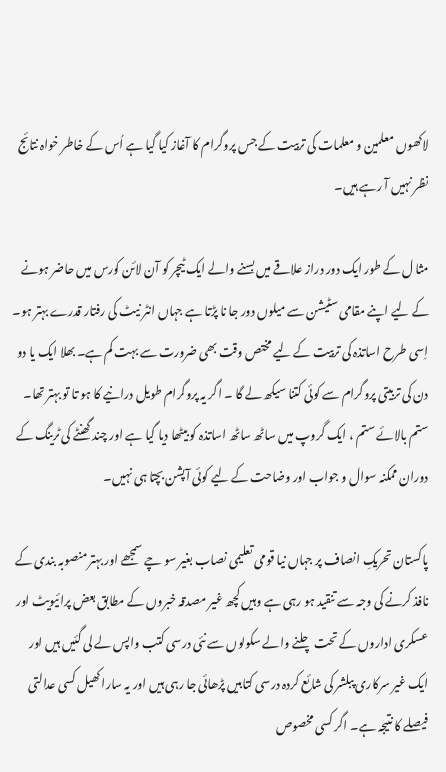لاکھوں معلمین و معلمات کی تربیت کے جس پروگرام کا آغاز کیا گیا ہے اُس کے خاطر خواہ نتائج نظر نہیں آ رہے ہیں۔

مثا ل کے طور ایک دور دراز علاقے میں بسنے والے ایک ٹیچر کو آن لائن کورس میں حاضر ہونے کے لیے اپنے مقامی سٹیشن سے میلوں دور جا نا پڑتا ہے جہاں انٹر نیٹ کی رفتار قدرے بہتر ہو۔ اِسی طرح اساتذہ کی تربیت کے لیے مختص وقت بھی ضرورت سے بہت کم ہے۔ بھلا ایک یا دو دن کی تربیتی پروگرام سے کوئی کتنا سیکھ لے گا ۔ اگر یہ پروگرام طویل درانیے کا ہو تا تو بہتر تھا۔ ستم بالائے ستم ، ایک گروپ میں ساٹھ ساٹھ اساتذہ کو بیٹھا دیا گیا ہے اور چند گھنٹے کی ٹرینگ کے دوران ممکنہ سوال و جواب اور وضاحت کے لیے کوئی آپشن بچتا ہی نہیں۔

پاکستان تحریکِ انصاف پر جہاں نیا قومی تعلیمی نصاب بغیر سو چے سمجھے اور بہتر منصوبہ بندی کے نافذ کرنے کی وجہ سے تنقید ہو رہی ہے وہیں کچھ غیر مصدقہ خبروں کے مطابق بعض پرائیویٹ اور عسکری اداروں کے تحت چلنے والے سکولوں سے نئی درسی کتب واپس لے لی گئیں ہیں اور ایک غیر سرکاری پبلشر کی شائع کردہ درسی کتابیں پڑھائی جا رہی ہیں اور یہ سارا کھیل کسی عدالتی فیصلے کا نتیجہ ہے۔ اگر کسی مخصوص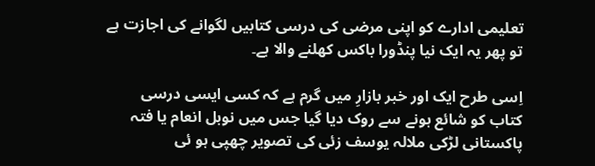تعلیمی ادارے کو اپنی مرضی کی درسی کتابیں لگوانے کی اجازت ہے تو پھر یہ ایک نیا پنڈورا باکس کھلنے والا ہے۔

اِسی طرح ایک اور خبر بازارِ میں گرم ہے کہ کسی ایسی درسی کتاب کو شائع ہونے سے روک دیا گیا جس میں نوبل انعام یا فتہ پاکستانی لڑکی ملالہ یوسف زئی کی تصویر چھپی ہو ئی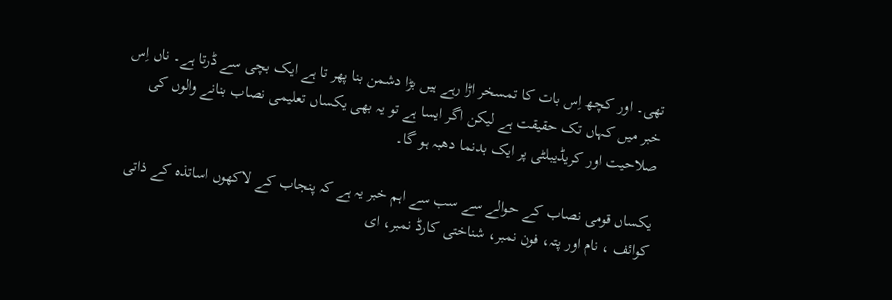تھی۔ اور کچھ اِس بات کا تمسخر اڑا رہے ہیں بڑا دشمن بنا پھر تا ہے ایک بچی سے ڈرتا ہے۔ ناں اِس خبر میں کہاں تک حقیقت ہے لیکن اگر ایسا ہے تو یہ بھی یکساں تعلیمی نصاب بنانے والوں کی صلاحیت اور کریڈیبلٹی پر ایک بدنما دھبہ ہو گا۔

یکساں قومی نصاب کے حوالے سے سب سے اہم خبر یہ ہے کہ پنجاب کے لاکھوں اساتذہ کے ذاتی کوائف ، نام اور پتہ، فون نمبر، شناختی کارڈ نمبر، ای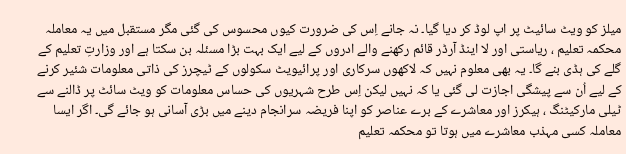میلز کو ویٹ سائیٹ پر اپ لوڈ کر دیا گیا۔ نہ جانے اِس کی ضرورت کیوں محسوس کی گئی مگر مستقبل میں یہ معاملہ محکمہ تعلیم ، ریاستی اور لا اینڈ آرڈر قائم رکھنے والے ادروں کے لیے ایک بہت بڑا مسئلہ بن سکتا ہے اور وزارتِ تعلیم کے گلے کی ہڈی بنے گا۔ یہ بھی معلوم نہیں کہ لاکھوں سرکاری اور پرائیویٹ سکولوں کے ٹیچرز کی ذاتی معلومات شئیر کرنے کے لیے اُن سے پیشگی اجازت لی گئی یا کہ نہیں لیکن اِس طرح شہریوں کی حساس معلومات کو ویٹ سائٹ پر ڈالنے سے ٹیلی مارکیٹنگ ، ہیکرز اور معاشرے کے برے عناصر کو اپنا فریضہ سرانجام دینے میں بڑی آسانی ہو جائے گی۔ اگر ایسا معاملہ کسی مہذب معاشرے میں ہوتا تو محکمہ تعلیم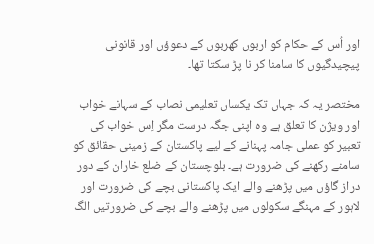اور اُس کے حکام کو اربوں کھربوں کے دعوؤں اور قانونی پیچیدگیوں کا سامنا کر نا پڑ سکتا تھا۔

مختصر یہ کہ جہاں تک یکساں تعلیمی نصاب کے سہانے خواب اور ویژن کا تعلق ہے وہ اپنی جگہ درست مگر اِس خواب کی تعبیر کو عملی جامہ پہنانے کے لیے پاکستان کے زمینی حقائق کو سامنے رکھنے کی ضرورت ہے۔ بلوچستان کے ضلع خاران کے دور دراز گاؤں میں پڑھنے والے ایک پاکستانی بچے کی ضرورت اور لاہور کے مہنگے سکولوں میں پڑھنے والے بچے کی ضرورتیں الگ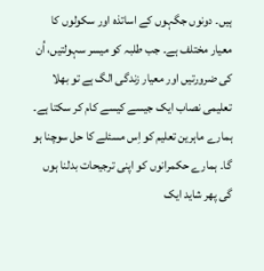ہیں۔ دونوں جگہوں کے اساتذہ اور سکولوں کا معیار مختلف ہے۔ جب طلبہ کو میسر سہولتیں، اُن کی ضرورتیں اور معیار زندگی الگ ہے تو بھلا تعلیمی نصاب ایک جیسے کیسے کام کر سکتا ہے۔ ہمارے ماہرین تعلیم کو اِس مسئلے کا حل سوچنا ہو گا۔ ہمارے حکمرانوں کو اپنی ترجیحات بدلنا ہوں گی پھر شاید ایک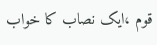قوم ،ایک نصاب کا خواب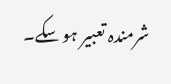شرمندہ تعبیر ہو سکے۔